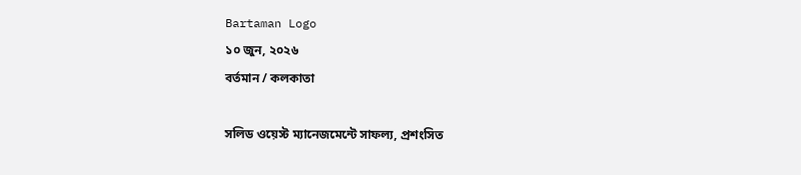Bartaman Logo
১০ জুন, ২০২৬
বর্তমান / কলকাতা

সলিড ওয়েস্ট ম্যানেজমেন্টে সাফল্য, প্রশংসিত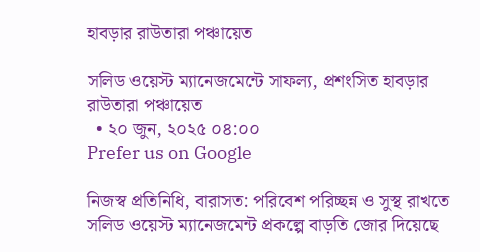হাবড়ার রাউতারা পঞ্চায়েত

সলিড ওয়েস্ট ম্যানেজমেন্টে সাফল্য, প্রশংসিত হাবড়ার রাউতারা পঞ্চায়েত
  • ২০ জুন, ২০২৫ ০৪:০০
Prefer us on Google

নিজস্ব প্রতিনিধি, বারাসত: পরিবেশ পরিচ্ছন্ন ও সুস্থ রাখতে সলিড ওয়েস্ট ম্যানেজমেন্ট প্রকল্পে বাড়তি জোর দিয়েছে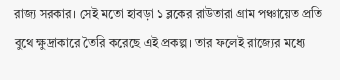রাজ্য সরকার। সেই মতো হাবড়া ১ ব্লকের রাউতারা গ্রাম পঞ্চায়েত প্রতি বুথে ক্ষুদ্রাকারে তৈরি করেছে এই প্রকল্প। তার ফলেই রাজ্যের মধ্যে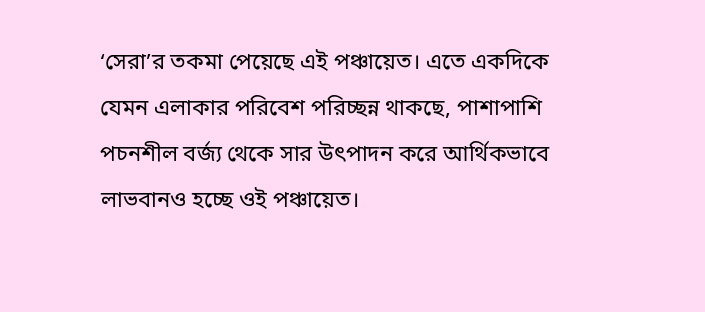‘সেরা’র তকমা পেয়েছে এই পঞ্চায়েত। এতে একদিকে যেমন এলাকার পরিবেশ পরিচ্ছন্ন থাকছে, পাশাপাশি পচনশীল বর্জ্য থেকে সার উৎপাদন করে আর্থিকভাবে লাভবানও হচ্ছে ওই পঞ্চায়েত।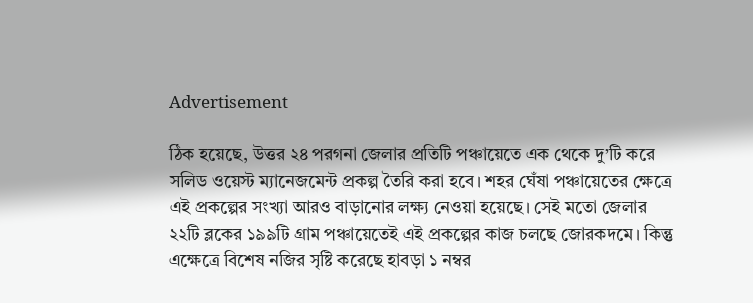Advertisement

ঠিক হয়েছে, উত্তর ২৪ পরগনা জেলার প্রতিটি পঞ্চায়েতে এক থেকে দু’টি করে সলিড ওয়েস্ট ম্যানেজমেন্ট প্রকল্প তৈরি করা হবে। শহর ঘেঁষা পঞ্চায়েতের ক্ষেত্রে এই প্রকল্পের সংখ্যা আরও বাড়ানোর লক্ষ্য নেওয়া হয়েছে। সেই মতো জেলার ২২টি ব্লকের ১৯৯টি গ্রাম পঞ্চায়েতেই এই প্রকল্পের কাজ চলছে জোরকদমে। কিন্তু এক্ষেত্রে বিশেষ নজির সৃষ্টি করেছে হাবড়া ১ নম্বর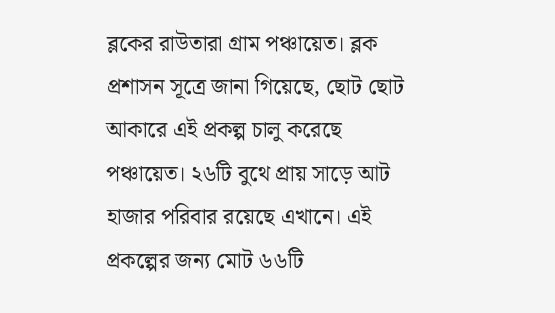ব্লকের রাউতারা গ্রাম পঞ্চায়েত। ব্লক প্রশাসন সূত্রে জানা গিয়েছে, ছোট ছোট আকারে এই প্রকল্প চালু করেছে পঞ্চায়েত। ২৬টি বুথে প্রায় সাড়ে আট হাজার পরিবার রয়েছে এখানে। এই প্রকল্পের জন্য মোট ৬৬টি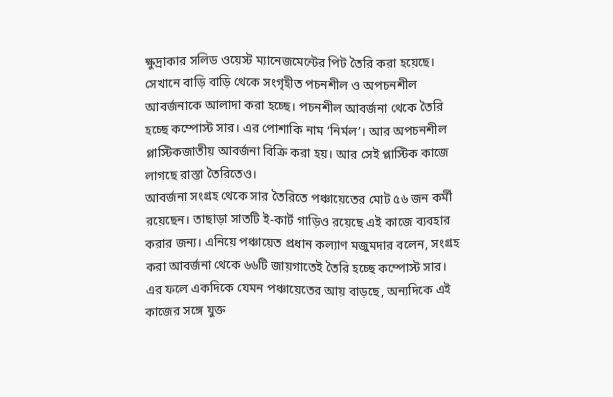ক্ষুদ্রাকার সলিড ওয়েস্ট ম্যানেজমেন্টের পিট তৈরি করা হয়েছে। সেখানে বাড়ি বাড়ি থেকে সংগৃহীত পচনশীল ও অপচনশীল আবর্জনাকে আলাদা করা হচ্ছে। পচনশীল আবর্জনা থেকে তৈরি হচ্ছে কম্পোস্ট সার। এর পোশাকি নাম ‘নির্মল’। আর অপচনশীল প্লাস্টিকজাতীয় আবর্জনা বিক্রি করা হয়। আর সেই প্লাস্টিক কাজে লাগছে রাস্তা তৈরিতেও।
আবর্জনা সংগ্রহ থেকে সার তৈরিতে পঞ্চায়েতের মোট ৫৬ জন কর্মী রয়েছেন। তাছাড়া সাতটি ই-কার্ট গাড়িও রয়েছে এই কাজে ব্যবহার করার জন্য। এনিয়ে পঞ্চায়েত প্রধান কল্যাণ মজুমদার বলেন, সংগ্রহ করা আবর্জনা থেকে ৬৬টি জায়গাতেই তৈরি হচ্ছে কম্পোস্ট সার। এর ফলে একদিকে যেমন পঞ্চায়েতের আয় বাড়ছে, অন্যদিকে এই কাজের সঙ্গে যুক্ত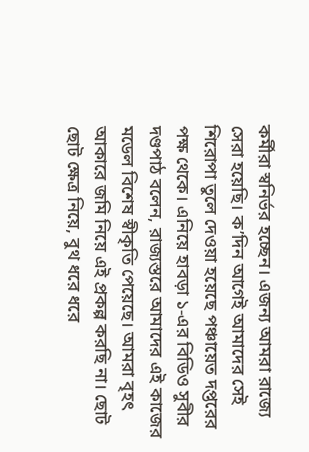কর্মীরা স্বনির্ভর হচ্ছেন। এজন্য আমরা রাজ্যে সেরা হয়েছি। ক’দিন আগেই আমাদের সেই শিরোপা তুলে দেওয়া হয়েছে পঞ্চায়েত দপ্তরের পক্ষ থেকে। এনিয়ে হাবড়া ১-এর বিডিও সুবীর দণ্ডপাঠ বলেন, রাজ্যস্তরে আমাদের এই কাজের মডেল বিশেষ স্বীকৃতি পেয়েছে। আমরা বৃহৎ আকারে জমি নিয়ে এই প্রকল্প করছি না। ছোট ছোট ক্ষেত্র নিয়ে, বুথ ধরে ধরে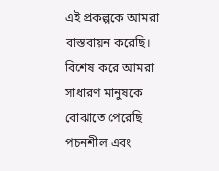এই প্রকল্পকে আমরা বাস্তবায়ন করেছি। বিশেষ করে আমরা সাধারণ মানুষকে বোঝাতে পেরেছি পচনশীল এবং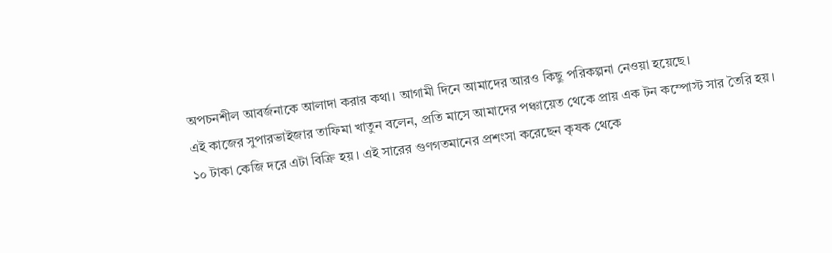অপচনশীল আবর্জনাকে আলাদা করার কথা। আগামী দিনে আমাদের আরও কিছু পরিকল্পনা নেওয়া হয়েছে।
এই কাজের সুপারভাইজার তাফিমা খাতুন বলেন, প্রতি মাসে আমাদের পঞ্চায়েত থেকে প্রায় এক টন কম্পোস্ট সার তৈরি হয়। ১০ টাকা কেজি দরে এটা বিক্রি হয়। এই সারের গুণগতমানের প্রশংসা করেছেন কৃষক থেকে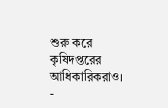শুরু করে কৃষিদপ্তরের আধিকারিকরাও। -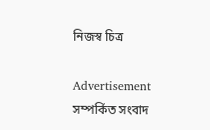নিজস্ব চিত্র

Advertisement
সম্পর্কিত সংবাদ